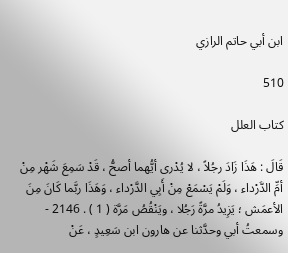ابن أبي حاتم الرازي

510

كتاب العلل

قَالَ : هَذَا زَادَ رجُلاً ، لا يُدْرى أيُّهما أصحُّ ، قَدْ سَمِعَ شَهْر مِنْ أمِّ الدَّرْداء ، وَلَمْ يَسْمَعْ مِنْ أَبِي الدَّرْداء ، وَهَذَا ربَّما كَانَ مِنَ الأعمَش ؛ يَزِيدُ مرَّةً رَجُلا ، ويَنْقُصُ مَرَّة ( 1 ) . 2146 - وسمعتُ أبي وحدَّثنا عن هارون ابن سَعِيدٍ ، عَنْ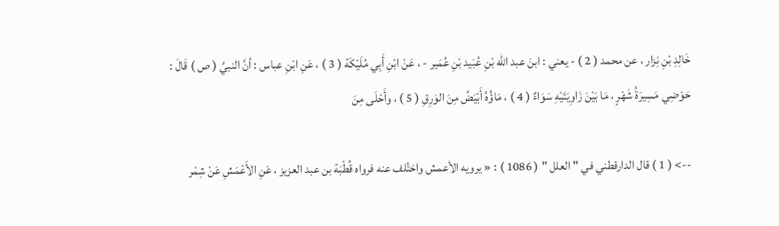خَالِدِ بْنِ نِزار ، عن محمد ( 2 ) - يعني : ابنَ عبد الله بْنِ عُبَيد بْنِ عُمَير - ، عَنْ ابْنِ أَبِي مُلَيْكَة ( 3 ) ، عَنِ ابْنِ عباس : أنَّ النبيَّ ( ص ) قَالَ : حَوْضِي مَسِيرَةُ شَهْرٍ ، مَا بَيْنَ زَاوِيَتَيْهِ سَوَاءٌ ( 4 ) ، مَاؤُهُ أَبْيَضُ مِنَ الوَرِقِ ( 5 ) ، وأَحْلَى مِنَ

--> ( 1 ) قال الدارقطني في " العلل " ( 1086 ) : « يرويه الأعمش واختُلف عنه فرواه قُطْبَة بن عبد العزيز ، عَنِ الأَعْمَشِ عَنْ شِمْر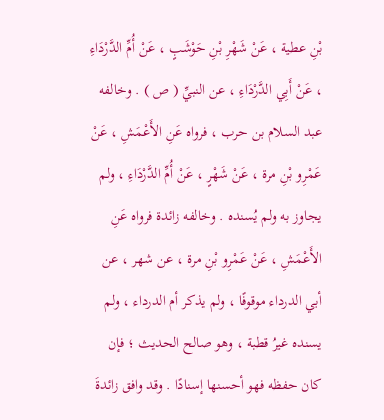بْنِ عطية ، عَنْ شَهْرِ بْنِ حَوْشَبٍ ، عَنْ أُمِّ الدَّرْدَاءِ ، عَنْ أَبِي الدَّرْدَاءِ ، عن النبيِّ ( ص ) . وخالفه عبد السلام بن حرب ، فرواه عَنِ الأَعْمَشِ ، عَنْ عَمْرِو بْنِ مرة ، عَنْ شَهْرٍ ، عَنْ أُمِّ الدَّرْدَاءِ ، ولم يجاوز به ولم يُسنده . وخالفه زائدة فرواه عَنِ الأَعْمَشِ ، عَنْ عَمْرِو بْنِ مرة ، عن شهر ، عن أبي الدرداء موقوفًا ، ولم يذكر أم الدرداء ، ولم يسنده غيرُ قطبة ، وهو صالح الحديث ؛ فإن كان حفظه فهو أحسنها إسنادًا . وقد وافق زائدةَ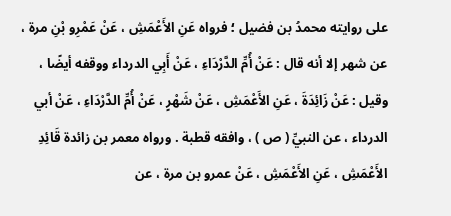على روايته محمدُ بن فضيل ؛ فرواه عَنِ الأَعْمَشِ ، عَنْ عَمْرِو بْنِ مرة ، عن شهر إلا أنه قال : عَنْ أُمِّ الدَّرْدَاءِ ، عَنْ أَبِي الدرداء ووقفه أيضًا ، وقيل : عَنْ زَائِدَةَ ، عَنِ الأَعْمَشِ ، عَنْ شَهْرٍ ، عَنْ أُمِّ الدَّرْدَاءِ ، عَنْ أبي الدرداء ، عن النبيِّ ( ص ) ، وافقه قطبة . ورواه معمر بن زائدة قَائِدِ الأَعْمَشِ ، عَنِ الأَعْمَشِ ، عَنْ عمرو بن مرة ، عن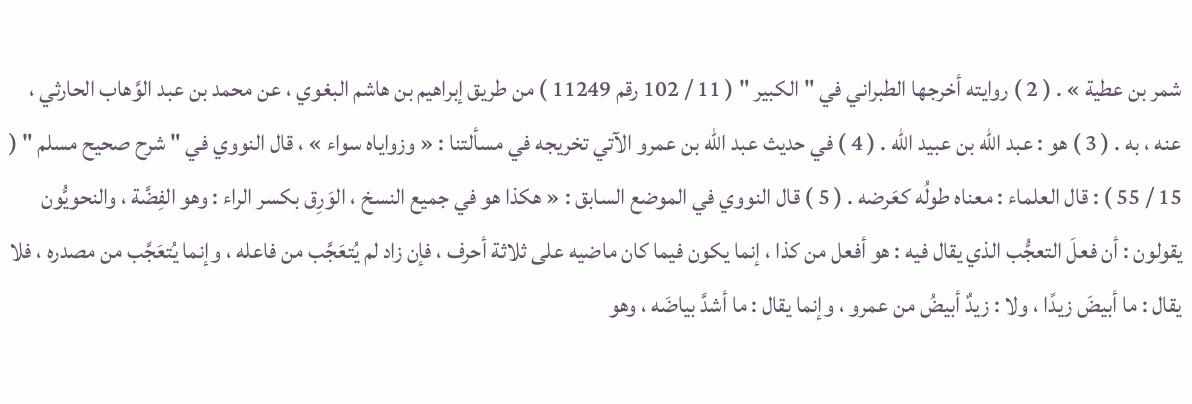شمر بن عطية » . ( 2 ) روايته أخرجها الطبراني في " الكبير " ( 11 / 102 رقم 11249 ) من طريق إبراهيم بن هاشم البغوي ، عن محمد بن عبد الوَّهاب الحارثي ، عنه ، به . ( 3 ) هو : عبد الله بن عبيد الله . ( 4 ) في حديث عبد الله بن عمرو الآتي تخريجه في مسألتنا : « وزواياه سواء » ، قال النووي في " شرح صحيح مسلم " ( 15 / 55 ) : قال العلماء : معناه طولُه كعَرضه . ( 5 ) قال النووي في الموضع السابق : « هكذا هو في جميع النسخ ، الوَرِق بكسر الراء : وهو الفِضَّة ، والنحويُّون يقولون : أن فعلَ التعجُّب الذي يقال فيه : هو أفعل من كذا ، إنما يكون فيما كان ماضيه على ثلاثة أحرف ، فإن زاد لم يُتعَجَّب من فاعله ، وإنما يُتعَجَّب من مصدره ، فلا يقال : ما أبيضَ زيدًا ، ولا : زيدٌ أبيضُ من عمرو ، وإنما يقال : ما أشدَّ بياضَه ، وهو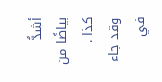أشدُّ بياضًا من كذا . وقد جاء في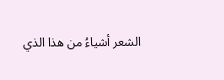الشعر أشياءُ من هذا الذي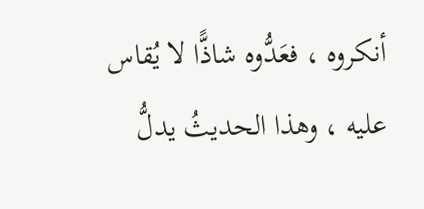أنكروه ، فعَدُّوه شاذًّا لا يُقاس عليه ، وهذا الحديثُ يدلُّ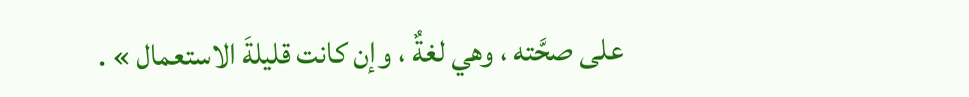على صحَّته ، وهي لغةٌ ، وإن كانت قليلةَ الاستعمال » .